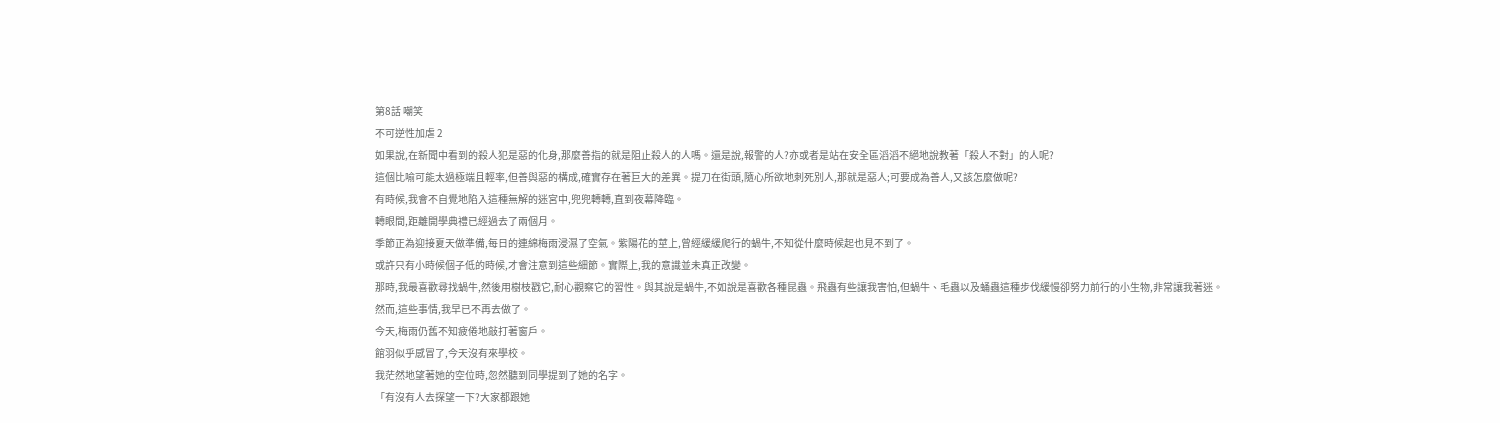第8話 嘲笑
不可逆性加虐 2
如果說,在新聞中看到的殺人犯是惡的化身,那麼善指的就是阻止殺人的人嗎。還是說,報警的人?亦或者是站在安全區滔滔不絕地說教著「殺人不對」的人呢?
這個比喻可能太過極端且輕率,但善與惡的構成,確實存在著巨大的差異。提刀在街頭,隨心所欲地刺死別人,那就是惡人;可要成為善人,又該怎麼做呢?
有時候,我會不自覺地陷入這種無解的迷宮中,兜兜轉轉,直到夜幕降臨。
轉眼間,距離開學典禮已經過去了兩個月。
季節正為迎接夏天做準備,每日的連綿梅雨浸濕了空氣。紫陽花的莖上,曾經緩緩爬行的蝸牛,不知從什麼時候起也見不到了。
或許只有小時候個子低的時候,才會注意到這些細節。實際上,我的意識並未真正改變。
那時,我最喜歡尋找蝸牛,然後用樹枝戳它,耐心觀察它的習性。與其說是蝸牛,不如說是喜歡各種昆蟲。飛蟲有些讓我害怕,但蝸牛、毛蟲以及蛹蟲這種步伐緩慢卻努力前行的小生物,非常讓我著迷。
然而,這些事情,我早已不再去做了。
今天,梅雨仍舊不知疲倦地敲打著窗戶。
館羽似乎感冒了,今天沒有來學校。
我茫然地望著她的空位時,忽然聽到同學提到了她的名字。
「有沒有人去探望一下?大家都跟她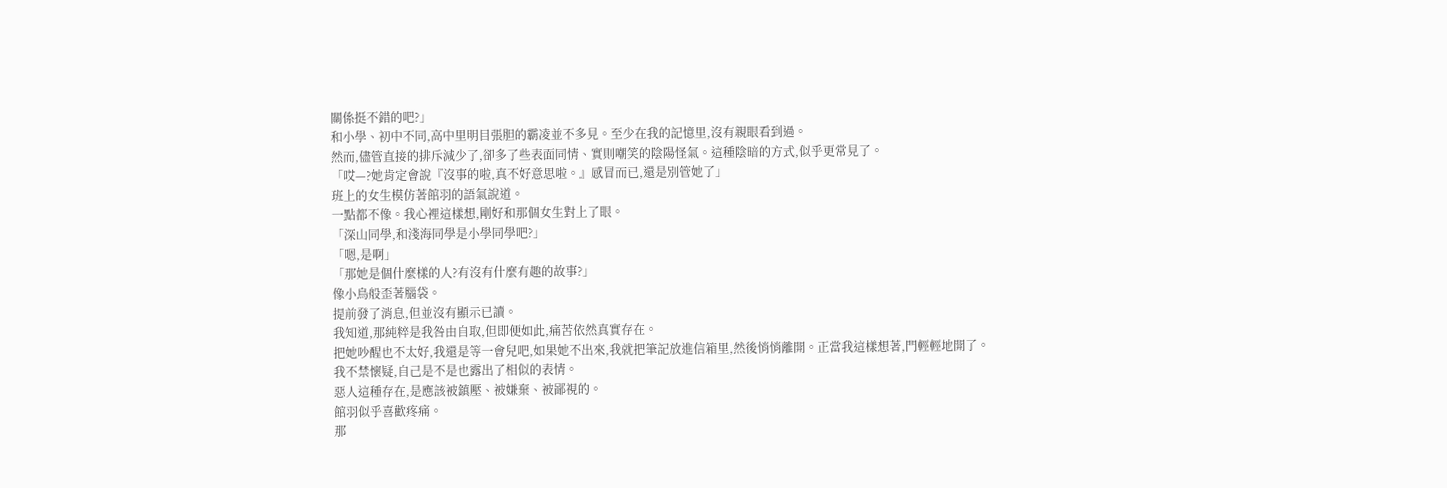關係挺不錯的吧?」
和小學、初中不同,高中里明目張胆的霸凌並不多見。至少在我的記憶里,沒有親眼看到過。
然而,儘管直接的排斥減少了,卻多了些表面同情、實則嘲笑的陰陽怪氣。這種陰暗的方式,似乎更常見了。
「哎—?她肯定會說『沒事的啦,真不好意思啦。』感冒而已,還是別管她了」
班上的女生模仿著館羽的語氣說道。
一點都不像。我心裡這樣想,剛好和那個女生對上了眼。
「深山同學,和淺海同學是小學同學吧?」
「嗯,是啊」
「那她是個什麼樣的人?有沒有什麼有趣的故事?」
像小鳥般歪著腦袋。
提前發了消息,但並沒有顯示已讀。
我知道,那純粹是我咎由自取,但即便如此,痛苦依然真實存在。
把她吵醒也不太好,我還是等一會兒吧,如果她不出來,我就把筆記放進信箱里,然後悄悄離開。正當我這樣想著,門輕輕地開了。
我不禁懷疑,自己是不是也露出了相似的表情。
惡人這種存在,是應該被鎮壓、被嫌棄、被鄙視的。
館羽似乎喜歡疼痛。
那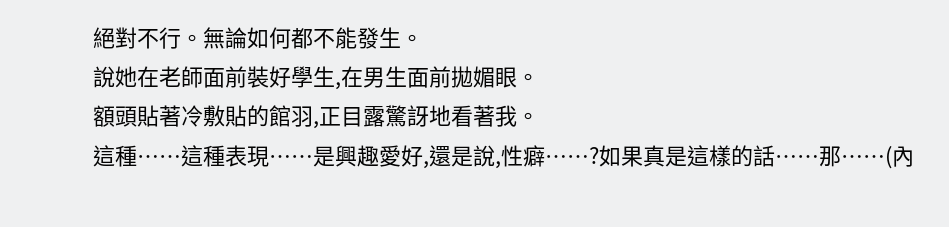絕對不行。無論如何都不能發生。
說她在老師面前裝好學生,在男生面前拋媚眼。
額頭貼著冷敷貼的館羽,正目露驚訝地看著我。
這種……這種表現……是興趣愛好,還是說,性癖……?如果真是這樣的話……那……(內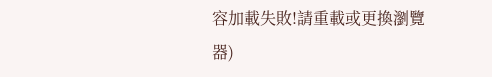容加載失敗!請重載或更換瀏覽器)